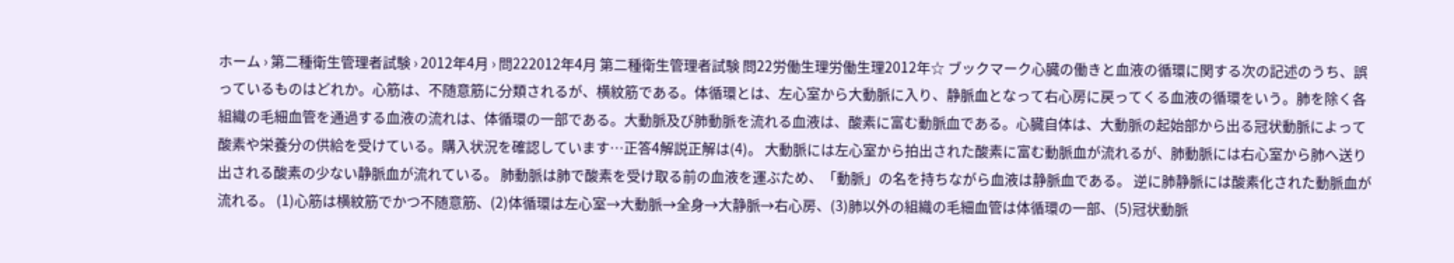ホーム › 第二種衛生管理者試験 › 2012年4月 › 問222012年4月 第二種衛生管理者試験 問22労働生理労働生理2012年☆ ブックマーク心臓の働きと血液の循環に関する次の記述のうち、誤っているものはどれか。心筋は、不随意筋に分類されるが、横紋筋である。体循環とは、左心室から大動脈に入り、静脈血となって右心房に戻ってくる血液の循環をいう。肺を除く各組織の毛細血管を通過する血液の流れは、体循環の一部である。大動脈及び肺動脈を流れる血液は、酸素に富む動脈血である。心臓自体は、大動脈の起始部から出る冠状動脈によって酸素や栄養分の供給を受けている。購入状況を確認しています…正答4解説正解は(4)。 大動脈には左心室から拍出された酸素に富む動脈血が流れるが、肺動脈には右心室から肺へ送り出される酸素の少ない静脈血が流れている。 肺動脈は肺で酸素を受け取る前の血液を運ぶため、「動脈」の名を持ちながら血液は静脈血である。 逆に肺静脈には酸素化された動脈血が流れる。 (1)心筋は横紋筋でかつ不随意筋、(2)体循環は左心室→大動脈→全身→大静脈→右心房、(3)肺以外の組織の毛細血管は体循環の一部、(5)冠状動脈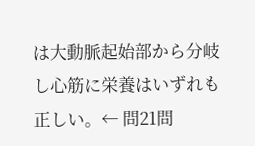は大動脈起始部から分岐し心筋に栄養はいずれも正しい。← 問21問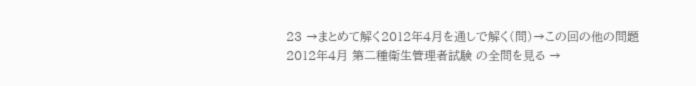23 →まとめて解く2012年4月を通しで解く(問)→この回の他の問題2012年4月 第二種衛生管理者試験 の全問を見る →